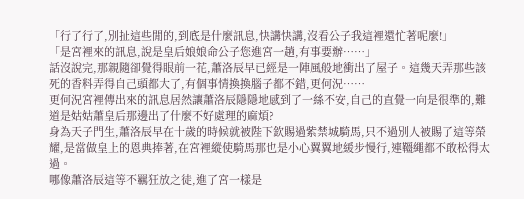「行了行了,別扯這些閒的,到底是什麼訊息,快講快講,沒看公子我這裡還忙著呢麼!」
「是宮裡來的訊息,說是皇后娘娘命公子您進宮一趟,有事要辦……」
話沒說完,那親隨卻覺得眼前一花,蕭洛辰早已經是一陣風般地衝出了屋子。這幾天弄那些該死的香料弄得自己頭都大了,有個事情換換腦子都不錯,更何況……
更何況宮裡傳出來的訊息居然讓蕭洛辰隱隱地感到了一絲不安,自己的直覺一向是很準的,難道是姑姑蕭皇后那邊出了什麼不好處理的麻煩?
身為天子門生,蕭洛辰早在十歲的時候就被陛下欽賜過紫禁城騎馬,只不過別人被賜了這等榮耀,是當做皇上的恩典捧著,在宮裡縱使騎馬那也是小心翼翼地緩步慢行,連韁繩都不敢松得太過。
哪像蕭洛辰這等不羈狂放之徒,進了宮一樣是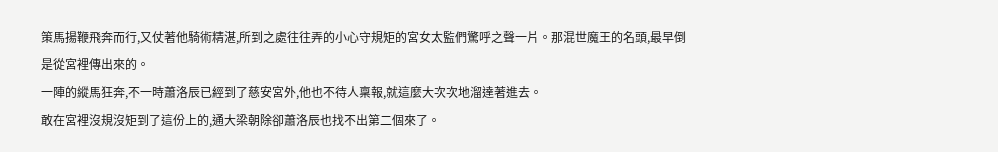策馬揚鞭飛奔而行,又仗著他騎術精湛,所到之處往往弄的小心守規矩的宮女太監們驚呼之聲一片。那混世魔王的名頭,最早倒是從宮裡傳出來的。
一陣的縱馬狂奔,不一時蕭洛辰已經到了慈安宮外,他也不待人稟報,就這麼大次次地溜達著進去。
敢在宮裡沒規沒矩到了這份上的,通大梁朝除卻蕭洛辰也找不出第二個來了。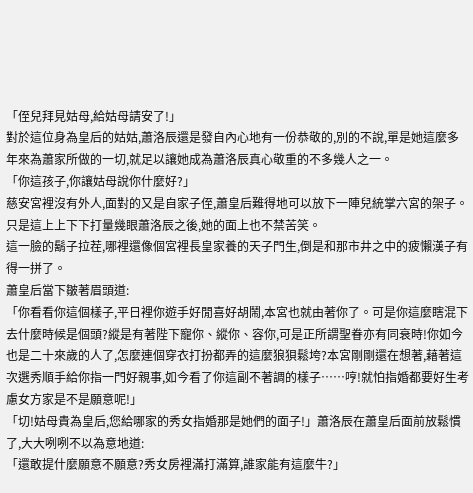「侄兒拜見姑母,給姑母請安了!」
對於這位身為皇后的姑姑,蕭洛辰還是發自內心地有一份恭敬的,別的不說,單是她這麼多年來為蕭家所做的一切,就足以讓她成為蕭洛辰真心敬重的不多幾人之一。
「你這孩子,你讓姑母說你什麼好?」
慈安宮裡沒有外人,面對的又是自家子侄,蕭皇后難得地可以放下一陣兒統掌六宮的架子。
只是這上上下下打量幾眼蕭洛辰之後,她的面上也不禁苦笑。
這一臉的鬍子拉茬,哪裡還像個宮裡長皇家養的天子門生,倒是和那市井之中的疲懶漢子有得一拼了。
蕭皇后當下皺著眉頭道:
「你看看你這個樣子,平日裡你遊手好閒喜好胡鬧,本宮也就由著你了。可是你這麼瞎混下去什麼時候是個頭?縱是有著陛下寵你、縱你、容你,可是正所謂聖眷亦有同衰時!你如今也是二十來歲的人了,怎麼連個穿衣打扮都弄的這麼狼狽鬆垮?本宮剛剛還在想著,藉著這次選秀順手給你指一門好親事,如今看了你這副不著調的樣子……哼!就怕指婚都要好生考慮女方家是不是願意呢!」
「切!姑母貴為皇后,您給哪家的秀女指婚那是她們的面子!」蕭洛辰在蕭皇后面前放鬆慣了,大大咧咧不以為意地道:
「還敢提什麼願意不願意?秀女房裡滿打滿算,誰家能有這麼牛?」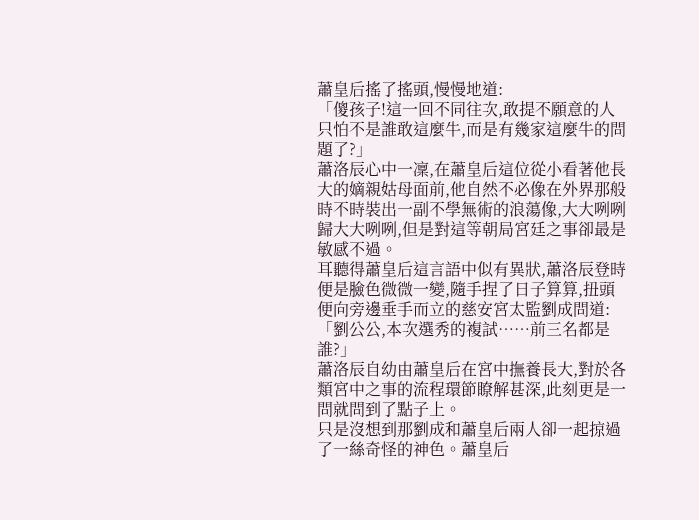蕭皇后搖了搖頭,慢慢地道:
「傻孩子!這一回不同往次,敢提不願意的人只怕不是誰敢這麼牛,而是有幾家這麼牛的問題了?」
蕭洛辰心中一凜,在蕭皇后這位從小看著他長大的嫡親姑母面前,他自然不必像在外界那般時不時裝出一副不學無術的浪蕩像,大大咧咧歸大大咧咧,但是對這等朝局宮廷之事卻最是敏感不過。
耳聽得蕭皇后這言語中似有異狀,蕭洛辰登時便是臉色微微一變,隨手捏了日子算算,扭頭便向旁邊垂手而立的慈安宮太監劉成問道:
「劉公公,本次選秀的複試……前三名都是誰?」
蕭洛辰自幼由蕭皇后在宮中撫養長大,對於各類宮中之事的流程環節瞭解甚深,此刻更是一問就問到了點子上。
只是沒想到那劉成和蕭皇后兩人卻一起掠過了一絲奇怪的神色。蕭皇后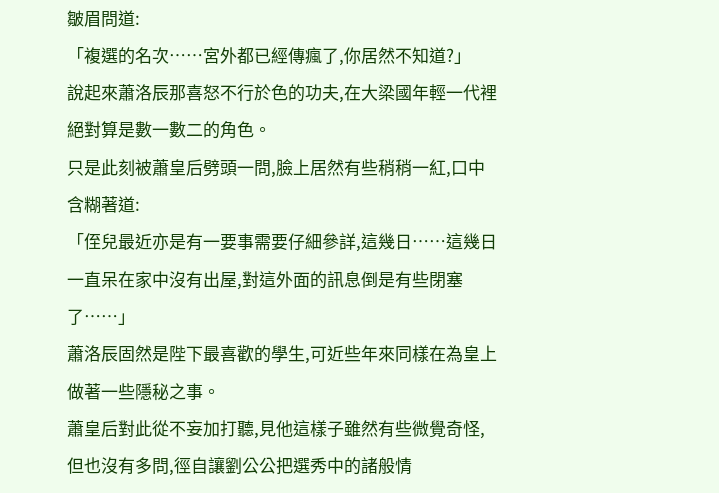皺眉問道:
「複選的名次……宮外都已經傳瘋了,你居然不知道?」
說起來蕭洛辰那喜怒不行於色的功夫,在大梁國年輕一代裡絕對算是數一數二的角色。
只是此刻被蕭皇后劈頭一問,臉上居然有些稍稍一紅,口中含糊著道:
「侄兒最近亦是有一要事需要仔細參詳,這幾日……這幾日一直呆在家中沒有出屋,對這外面的訊息倒是有些閉塞了……」
蕭洛辰固然是陛下最喜歡的學生,可近些年來同樣在為皇上做著一些隱秘之事。
蕭皇后對此從不妄加打聽,見他這樣子雖然有些微覺奇怪,但也沒有多問,徑自讓劉公公把選秀中的諸般情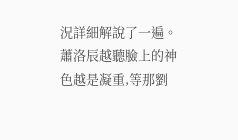況詳細解說了一遍。
蕭洛辰越聽臉上的神色越是凝重,等那劉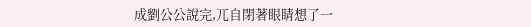成劉公公說完,兀自閉著眼睛想了一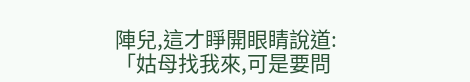陣兒,這才睜開眼睛說道:
「姑母找我來,可是要問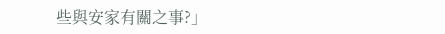些與安家有關之事?」